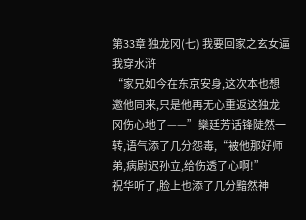第33章 独龙冈(七) 我要回家之玄女逼我穿水浒
“家兄如今在东京安身,这次本也想邀他同来,只是他再无心重返这独龙冈伤心地了——”欒廷芳话锋陡然一转,语气添了几分怨毒,“被他那好师弟,病尉迟孙立,给伤透了心啊!”
祝华听了,脸上也添了几分黯然神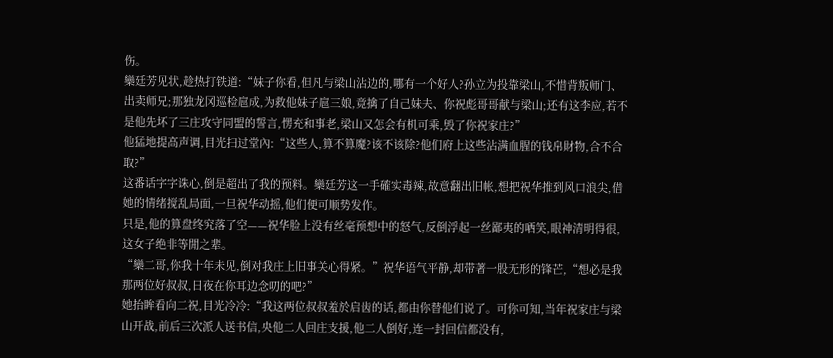伤。
欒廷芳见状,趁热打铁道:“妹子你看,但凡与梁山沾边的,哪有一个好人?孙立为投靠梁山,不惜背叛师门、出卖师兄;那独龙冈巡检扈成,为救他妹子扈三娘,竟擒了自己妹夫、你祝彪哥哥献与梁山;还有这李应,若不是他先坏了三庄攻守同盟的誓言,愣充和事老,梁山又怎会有机可乘,毁了你祝家庄?”
他猛地提高声调,目光扫过堂內:“这些人,算不算魔?该不该除?他们府上这些沾满血腥的钱帛財物,合不合取?”
这番话字字诛心,倒是超出了我的预料。欒廷芳这一手確实毒辣,故意翻出旧帐,想把祝华推到风口浪尖,借她的情绪搅乱局面,一旦祝华动摇,他们便可顺势发作。
只是,他的算盘终究落了空——祝华脸上没有丝毫预想中的怒气,反倒浮起一丝鄙夷的哂笑,眼神清明得很,这女子绝非等閒之辈。
“欒二哥,你我十年未见,倒对我庄上旧事关心得紧。”祝华语气平静,却带著一股无形的锋芒,“想必是我那两位好叔叔,日夜在你耳边念叨的吧?”
她抬眸看向二祝,目光冷冷:“我这两位叔叔羞於启齿的话,都由你替他们说了。可你可知,当年祝家庄与梁山开战,前后三次派人送书信,央他二人回庄支援,他二人倒好,连一封回信都没有,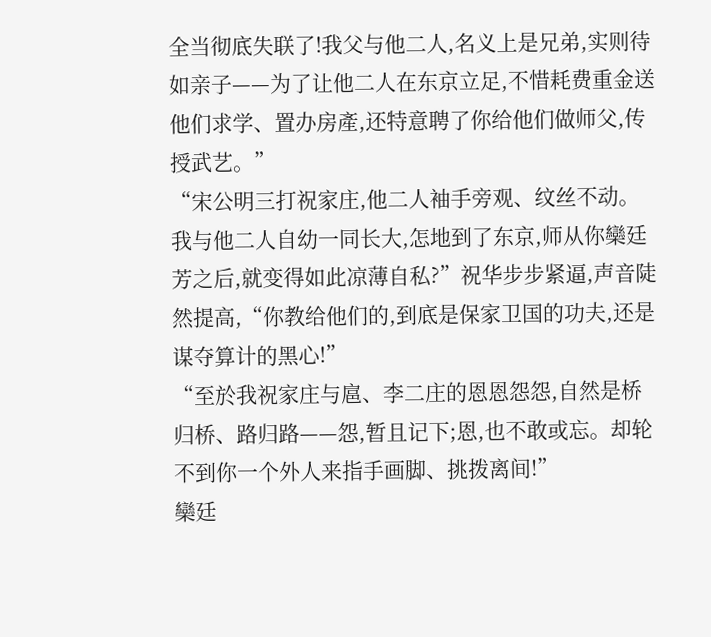全当彻底失联了!我父与他二人,名义上是兄弟,实则待如亲子——为了让他二人在东京立足,不惜耗费重金送他们求学、置办房產,还特意聘了你给他们做师父,传授武艺。”
“宋公明三打祝家庄,他二人袖手旁观、纹丝不动。我与他二人自幼一同长大,怎地到了东京,师从你欒廷芳之后,就变得如此凉薄自私?”祝华步步紧逼,声音陡然提高,“你教给他们的,到底是保家卫国的功夫,还是谋夺算计的黑心!”
“至於我祝家庄与扈、李二庄的恩恩怨怨,自然是桥归桥、路归路——怨,暂且记下;恩,也不敢或忘。却轮不到你一个外人来指手画脚、挑拨离间!”
欒廷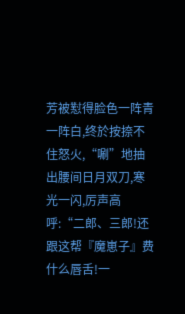芳被懟得脸色一阵青一阵白,终於按捺不住怒火,“唰”地抽出腰间日月双刀,寒光一闪,厉声高呼:“二郎、三郎!还跟这帮『魔崽子』费什么唇舌!一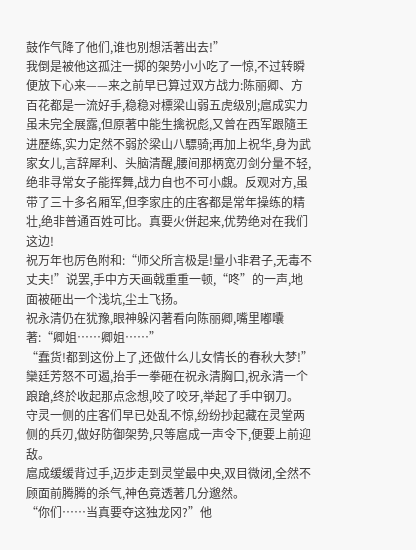鼓作气降了他们,谁也別想活著出去!”
我倒是被他这孤注一掷的架势小小吃了一惊,不过转瞬便放下心来——来之前早已算过双方战力:陈丽卿、方百花都是一流好手,稳稳对標梁山弱五虎级別;扈成实力虽未完全展露,但原著中能生擒祝彪,又曾在西军跟隨王进歷练,实力定然不弱於梁山八驃骑;再加上祝华,身为武家女儿,言辞犀利、头脑清醒,腰间那柄宽刃剑分量不轻,绝非寻常女子能挥舞,战力自也不可小覷。反观对方,虽带了三十多名厢军,但李家庄的庄客都是常年操练的精壮,绝非普通百姓可比。真要火併起来,优势绝对在我们这边!
祝万年也厉色附和:“师父所言极是!量小非君子,无毒不丈夫!”说罢,手中方天画戟重重一顿,“咚”的一声,地面被砸出一个浅坑,尘土飞扬。
祝永清仍在犹豫,眼神躲闪著看向陈丽卿,嘴里嘟囔著:“卿姐……卿姐……”
“蠢货!都到这份上了,还做什么儿女情长的春秋大梦!”欒廷芳怒不可遏,抬手一拳砸在祝永清胸口,祝永清一个踉蹌,终於收起那点念想,咬了咬牙,举起了手中钢刀。
守灵一侧的庄客们早已处乱不惊,纷纷抄起藏在灵堂两侧的兵刃,做好防御架势,只等扈成一声令下,便要上前迎敌。
扈成缓缓背过手,迈步走到灵堂最中央,双目微闭,全然不顾面前腾腾的杀气,神色竟透著几分邈然。
“你们……当真要夺这独龙冈?”他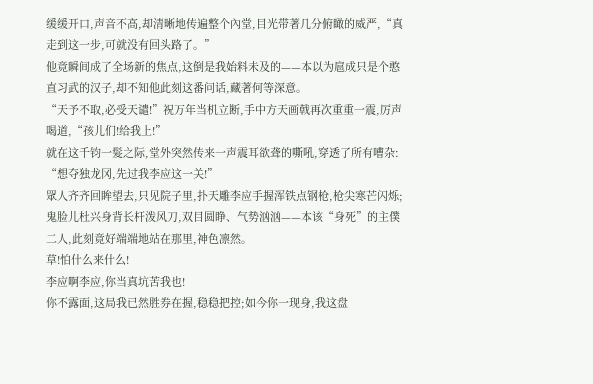缓缓开口,声音不高,却清晰地传遍整个內堂,目光带著几分俯瞰的威严,“真走到这一步,可就没有回头路了。”
他竟瞬间成了全场新的焦点,这倒是我始料未及的——本以为扈成只是个憨直习武的汉子,却不知他此刻这番问话,藏著何等深意。
“天予不取,必受天谴!”祝万年当机立断,手中方天画戟再次重重一震,厉声喝道,“孩儿们!给我上!”
就在这千钧一髮之际,堂外突然传来一声震耳欲聋的嘶吼,穿透了所有嘈杂:
“想夺独龙冈,先过我李应这一关!”
眾人齐齐回眸望去,只见院子里,扑天雕李应手握浑铁点钢枪,枪尖寒芒闪烁;鬼脸儿杜兴身背长杆泼风刀,双目圆睁、气势汹汹——本该“身死”的主僕二人,此刻竟好端端地站在那里,神色凛然。
草!怕什么来什么!
李应啊李应,你当真坑苦我也!
你不露面,这局我已然胜券在握,稳稳把控;如今你一现身,我这盘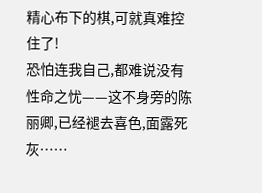精心布下的棋,可就真难控住了!
恐怕连我自己,都难说没有性命之忧——这不身旁的陈丽卿,已经褪去喜色,面露死灰……